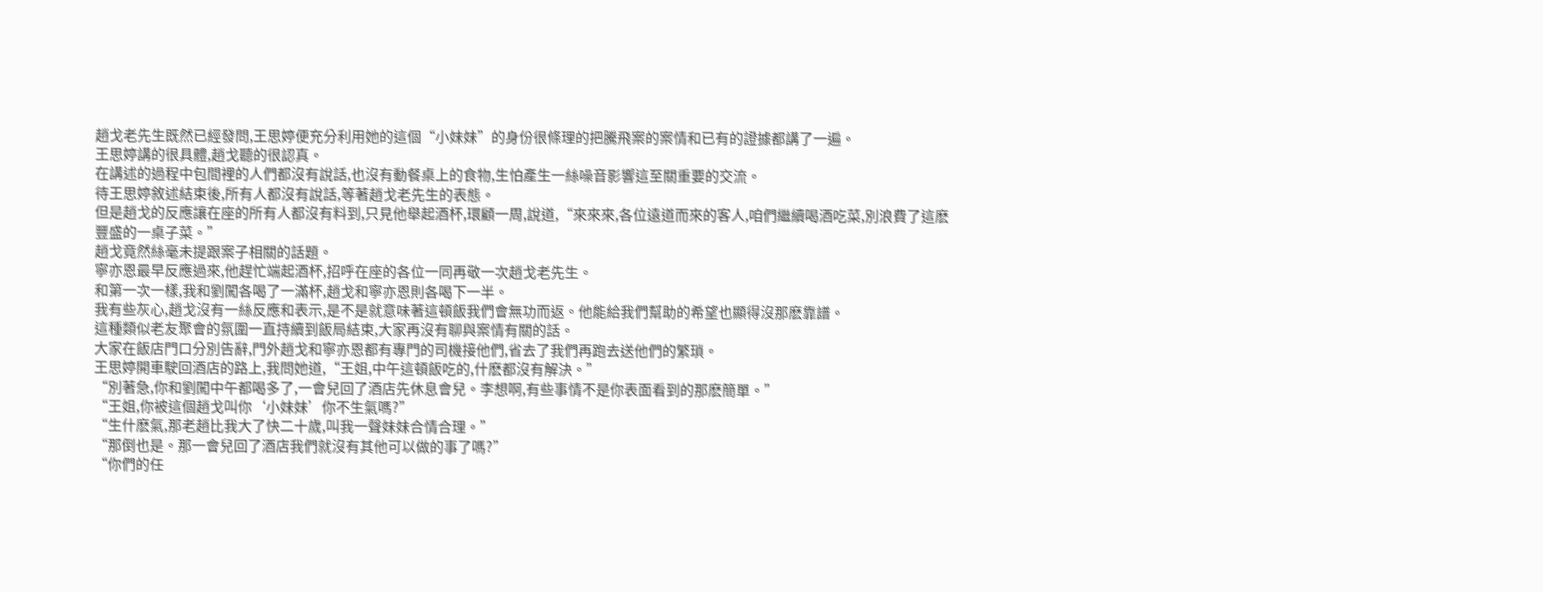趙戈老先生既然已經發問,王思婷便充分利用她的這個“小妹妹”的身份很條理的把騰飛案的案情和已有的證據都講了一遍。
王思婷講的很具體,趙戈聽的很認真。
在講述的過程中包間裡的人們都沒有說話,也沒有動餐桌上的食物,生怕產生一絲噪音影響這至關重要的交流。
待王思婷敘述結束後,所有人都沒有說話,等著趙戈老先生的表態。
但是趙戈的反應讓在座的所有人都沒有料到,只見他舉起酒杯,環顧一周,說道,“來來來,各位遠道而來的客人,咱們繼續喝酒吃菜,別浪費了這麽豐盛的一桌子菜。”
趙戈竟然絲毫未提跟案子相關的話題。
寧亦恩最早反應過來,他趕忙端起酒杯,招呼在座的各位一同再敬一次趙戈老先生。
和第一次一樣,我和劉闖各喝了一滿杯,趙戈和寧亦恩則各喝下一半。
我有些灰心,趙戈沒有一絲反應和表示,是不是就意味著這頓飯我們會無功而返。他能給我們幫助的希望也顯得沒那麽靠譜。
這種類似老友聚會的氛圍一直持續到飯局結束,大家再沒有聊與案情有關的話。
大家在飯店門口分別告辭,門外趙戈和寧亦恩都有專門的司機接他們,省去了我們再跑去送他們的繁瑣。
王思婷開車駛回酒店的路上,我問她道,“王姐,中午這頓飯吃的,什麽都沒有解決。”
“別著急,你和劉闖中午都喝多了,一會兒回了酒店先休息會兒。李想啊,有些事情不是你表面看到的那麽簡單。”
“王姐,你被這個趙戈叫你‘小妹妹’你不生氣嗎?”
“生什麽氣,那老趙比我大了快二十歲,叫我一聲妹妹合情合理。”
“那倒也是。那一會兒回了酒店我們就沒有其他可以做的事了嗎?”
“你們的任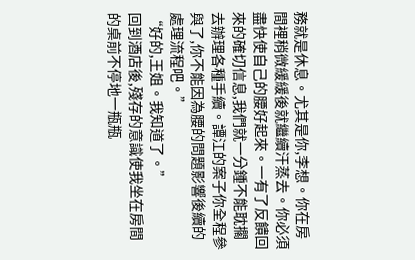務就是休息。尤其是你,李想。你在房間裡稍微緩緩後就繼續汗蒸去。你必須盡快使自己的腰好起來。一有了反饋回來的確切信息,我們就一分鍾不能耽擱去辦理各種手續。譚江的案子你全程參與了,你不能因為腰的問題影響後續的處理流程吧。”
“好的,王姐。我知道了。”
回到酒店後,殘存的意識使我坐在房間的桌前不停地一瓶瓶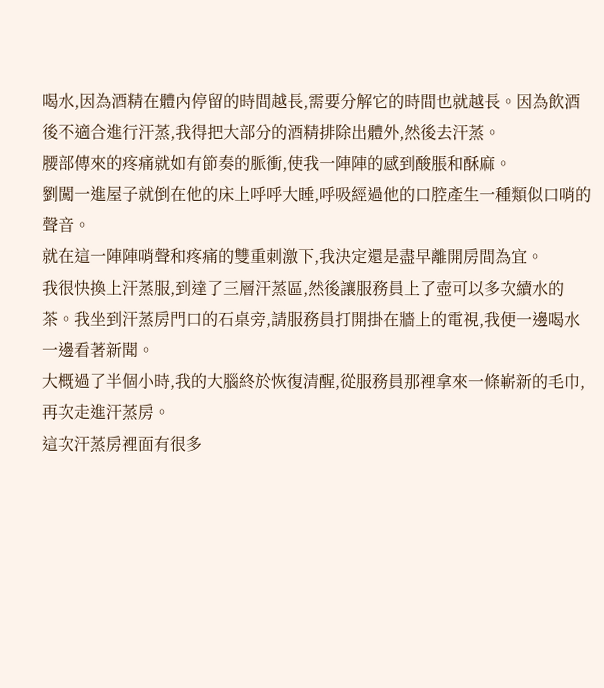喝水,因為酒精在體內停留的時間越長,需要分解它的時間也就越長。因為飲酒後不適合進行汗蒸,我得把大部分的酒精排除出體外,然後去汗蒸。
腰部傳來的疼痛就如有節奏的脈衝,使我一陣陣的感到酸脹和酥麻。
劉闖一進屋子就倒在他的床上呼呼大睡,呼吸經過他的口腔產生一種類似口哨的聲音。
就在這一陣陣哨聲和疼痛的雙重刺激下,我決定還是盡早離開房間為宜。
我很快換上汗蒸服,到達了三層汗蒸區,然後讓服務員上了壺可以多次續水的茶。我坐到汗蒸房門口的石桌旁,請服務員打開掛在牆上的電視,我便一邊喝水一邊看著新聞。
大概過了半個小時,我的大腦終於恢復清醒,從服務員那裡拿來一條嶄新的毛巾,再次走進汗蒸房。
這次汗蒸房裡面有很多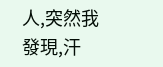人,突然我發現,汗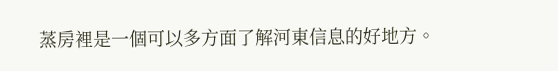蒸房裡是一個可以多方面了解河東信息的好地方。